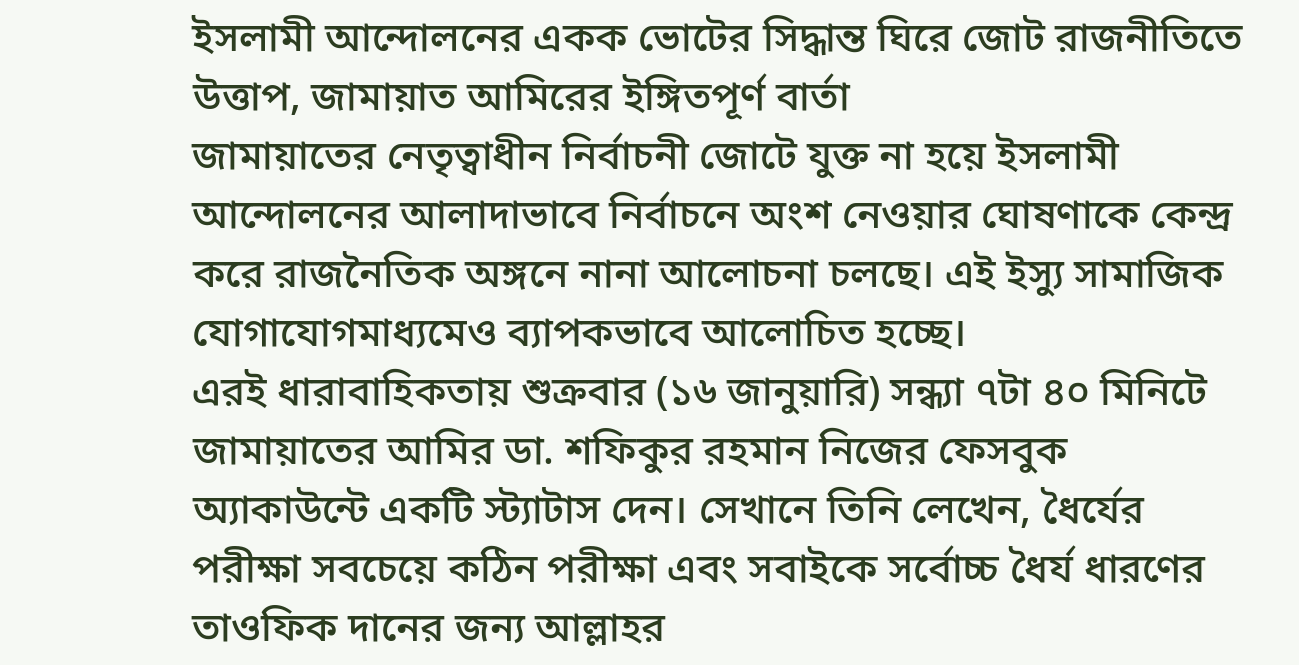ইসলামী আন্দোলনের একক ভোটের সিদ্ধান্ত ঘিরে জোট রাজনীতিতে উত্তাপ, জামায়াত আমিরের ইঙ্গিতপূর্ণ বার্তা
জামায়াতের নেতৃত্বাধীন নির্বাচনী জোটে যুক্ত না হয়ে ইসলামী আন্দোলনের আলাদাভাবে নির্বাচনে অংশ নেওয়ার ঘোষণাকে কেন্দ্র করে রাজনৈতিক অঙ্গনে নানা আলোচনা চলছে। এই ইস্যু সামাজিক যোগাযোগমাধ্যমেও ব্যাপকভাবে আলোচিত হচ্ছে।
এরই ধারাবাহিকতায় শুক্রবার (১৬ জানুয়ারি) সন্ধ্যা ৭টা ৪০ মিনিটে জামায়াতের আমির ডা. শফিকুর রহমান নিজের ফেসবুক অ্যাকাউন্টে একটি স্ট্যাটাস দেন। সেখানে তিনি লেখেন, ধৈর্যের পরীক্ষা সবচেয়ে কঠিন পরীক্ষা এবং সবাইকে সর্বোচ্চ ধৈর্য ধারণের তাওফিক দানের জন্য আল্লাহর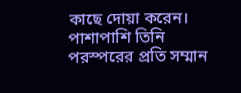কাছে দোয়া করেন। পাশাপাশি তিনি পরস্পরের প্রতি সম্মান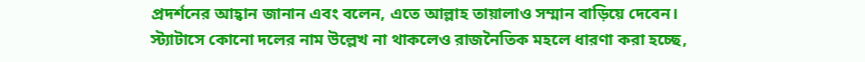প্রদর্শনের আহ্বান জানান এবং বলেন, এতে আল্লাহ তায়ালাও সম্মান বাড়িয়ে দেবেন।
স্ট্যাটাসে কোনো দলের নাম উল্লেখ না থাকলেও রাজনৈতিক মহলে ধারণা করা হচ্ছে,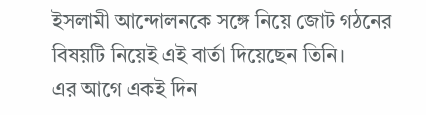ইসলামী আন্দোলনকে সঙ্গে নিয়ে জোট গঠনের বিষয়টি নিয়েই এই বার্তা দিয়েছেন তিনি।
এর আগে একই দিন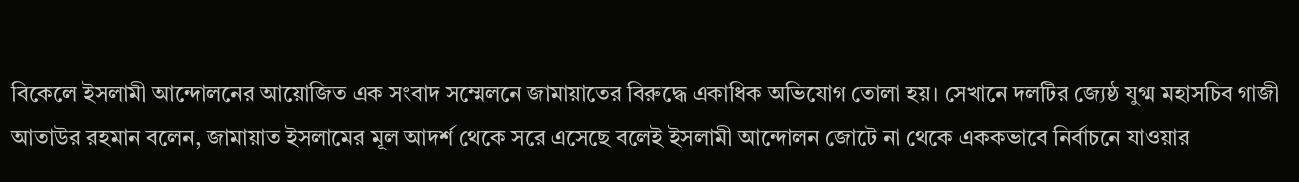বিকেলে ইসলামী আন্দোলনের আয়োজিত এক সংবাদ সম্মেলনে জামায়াতের বিরুদ্ধে একাধিক অভিযোগ তোলা হয়। সেখানে দলটির জ্যেষ্ঠ যুগ্ম মহাসচিব গাজী আতাউর রহমান বলেন, জামায়াত ইসলামের মূল আদর্শ থেকে সরে এসেছে বলেই ইসলামী আন্দোলন জোটে না থেকে এককভাবে নির্বাচনে যাওয়ার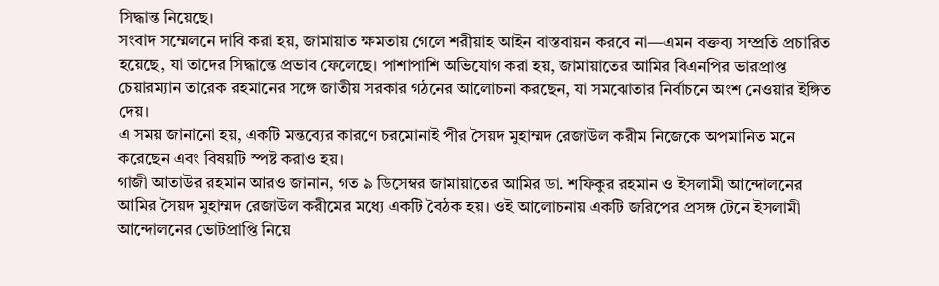সিদ্ধান্ত নিয়েছে।
সংবাদ সম্মেলনে দাবি করা হয়, জামায়াত ক্ষমতায় গেলে শরীয়াহ আইন বাস্তবায়ন করবে না—এমন বক্তব্য সম্প্রতি প্রচারিত হয়েছে, যা তাদের সিদ্ধান্তে প্রভাব ফেলেছে। পাশাপাশি অভিযোগ করা হয়, জামায়াতের আমির বিএনপির ভারপ্রাপ্ত চেয়ারম্যান তারেক রহমানের সঙ্গে জাতীয় সরকার গঠনের আলোচনা করছেন, যা সমঝোতার নির্বাচনে অংশ নেওয়ার ইঙ্গিত দেয়।
এ সময় জানানো হয়, একটি মন্তব্যের কারণে চরমোনাই পীর সৈয়দ মুহাম্মদ রেজাউল করীম নিজেকে অপমানিত মনে করেছেন এবং বিষয়টি স্পষ্ট করাও হয়।
গাজী আতাউর রহমান আরও জানান, গত ৯ ডিসেম্বর জামায়াতের আমির ডা. শফিকুর রহমান ও ইসলামী আন্দোলনের আমির সৈয়দ মুহাম্মদ রেজাউল করীমের মধ্যে একটি বৈঠক হয়। ওই আলোচনায় একটি জরিপের প্রসঙ্গ টেনে ইসলামী আন্দোলনের ভোটপ্রাপ্তি নিয়ে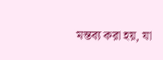মন্তব্য করা হয়, যা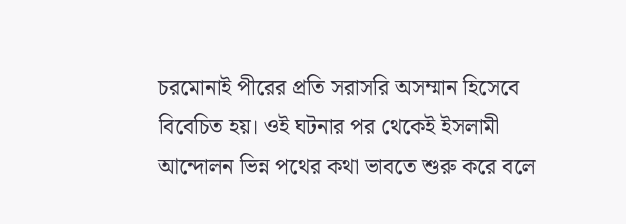চরমোনাই পীরের প্রতি সরাসরি অসম্মান হিসেবে বিবেচিত হয়। ওই ঘটনার পর থেকেই ইসলামী আন্দোলন ভিন্ন পথের কথা ভাবতে শুরু করে বলে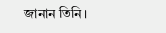জানান তিনি।